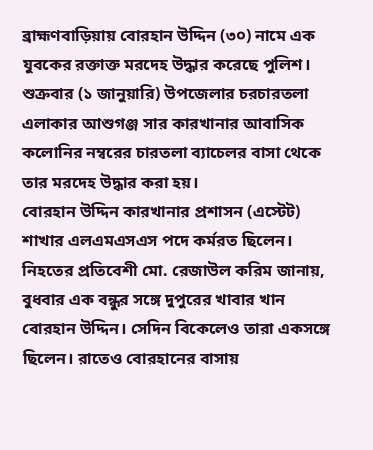ব্রাহ্মণবাড়িয়ায় বোরহান উদ্দিন (৩০) নামে এক যুবকের রক্তাক্ত মরদেহ উদ্ধার করেছে পুলিশ। শুক্রবার (১ জানুয়ারি) উপজেলার চরচারতলা এলাকার আশুগঞ্জ সার কারখানার আবাসিক কলোনির নম্বরের চারতলা ব্যাচেলর বাসা থেকে তার মরদেহ উদ্ধার করা হয়।
বোরহান উদ্দিন কারখানার প্রশাসন (এস্টেট) শাখার এলএমএসএস পদে কর্মরত ছিলেন।
নিহতের প্রতিবেশী মো. রেজাউল করিম জানায়, বুধবার এক বন্ধুর সঙ্গে দুপুরের খাবার খান বোরহান উদ্দিন। সেদিন বিকেলেও তারা একসঙ্গে ছিলেন। রাতেও বোরহানের বাসায়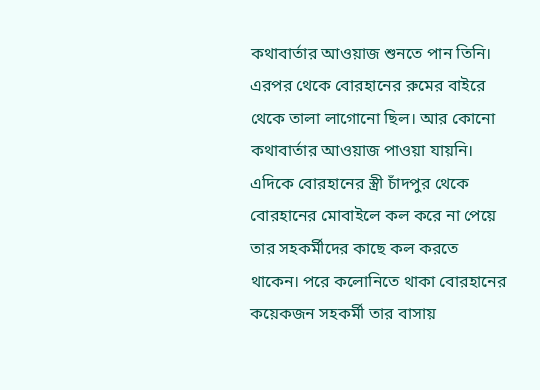কথাবার্তার আওয়াজ শুনতে পান তিনি। এরপর থেকে বোরহানের রুমের বাইরে থেকে তালা লাগোনো ছিল। আর কোনো কথাবার্তার আওয়াজ পাওয়া যায়নি।
এদিকে বোরহানের স্ত্রী চাঁদপুর থেকে বোরহানের মোবাইলে কল করে না পেয়ে তার সহকর্মীদের কাছে কল করতে থাকেন। পরে কলোনিতে থাকা বোরহানের কয়েকজন সহকর্মী তার বাসায়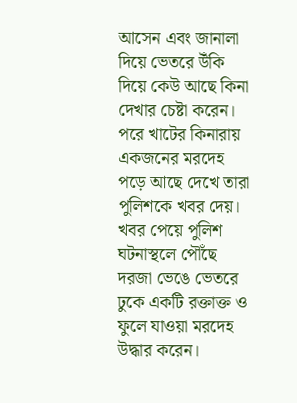আসেন এবং জানালা দিয়ে ভেতরে উঁকি দিয়ে কেউ আছে কিনা দেখার চেষ্টা করেন। পরে খাটের কিনারায় একজনের মরদেহ পড়ে আছে দেখে তারা পুলিশকে খবর দেয়। খবর পেয়ে পুলিশ ঘটনাস্থলে পৌঁছে দরজা ভেঙে ভেতরে ঢুকে একটি রক্তাক্ত ও ফুলে যাওয়া মরদেহ উদ্ধার করেন।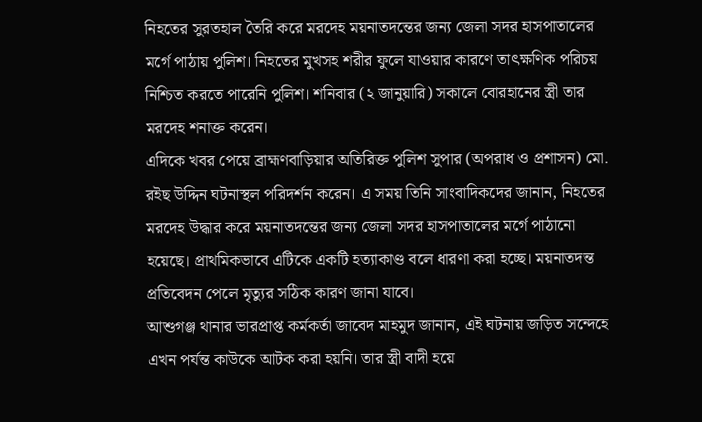নিহতের সুরতহাল তৈরি করে মরদেহ ময়নাতদন্তের জন্য জেলা সদর হাসপাতালের মর্গে পাঠায় পুলিশ। নিহতের মুখসহ শরীর ফুলে যাওয়ার কারণে তাৎক্ষণিক পরিচয় নিশ্চিত করতে পারেনি পুলিশ। শনিবার (২ জানুয়ারি) সকালে বোরহানের স্ত্রী তার মরদেহ শনাক্ত করেন।
এদিকে খবর পেয়ে ব্রাহ্মণবাড়িয়ার অতিরিক্ত পুলিশ সুপার (অপরাধ ও প্রশাসন) মো. রইছ উদ্দিন ঘটনাস্থল পরিদর্শন করেন। এ সময় তিনি সাংবাদিকদের জানান, নিহতের মরদেহ উদ্ধার করে ময়নাতদন্তের জন্য জেলা সদর হাসপাতালের মর্গে পাঠানো হয়েছে। প্রাথমিকভাবে এটিকে একটি হত্যাকাণ্ড বলে ধারণা করা হচ্ছে। ময়নাতদন্ত প্রতিবেদন পেলে মৃত্যুর সঠিক কারণ জানা যাবে।
আশুগঞ্জ থানার ভারপ্রাপ্ত কর্মকর্তা জাবেদ মাহমুদ জানান, এই ঘটনায় জড়িত সন্দেহে এখন পর্যন্ত কাউকে আটক করা হয়নি। তার স্ত্রী বাদী হয়ে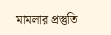মামলার প্রস্তুতি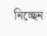নিচ্ছেন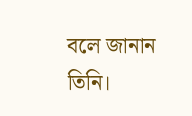বলে জানান তিনি।